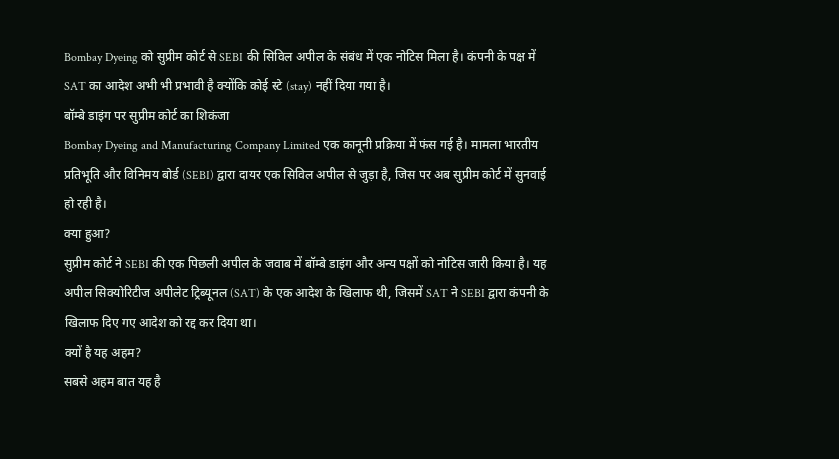Bombay Dyeing को सुप्रीम कोर्ट से SEBI की सिविल अपील के संबंध में एक नोटिस मिला है। कंपनी के पक्ष में SAT का आदेश अभी भी प्रभावी है क्योंकि कोई स्टे (stay) नहीं दिया गया है।
बॉम्बे डाइंग पर सुप्रीम कोर्ट का शिकंजा
Bombay Dyeing and Manufacturing Company Limited एक कानूनी प्रक्रिया में फंस गई है। मामला भारतीय प्रतिभूति और विनिमय बोर्ड (SEBI) द्वारा दायर एक सिविल अपील से जुड़ा है, जिस पर अब सुप्रीम कोर्ट में सुनवाई हो रही है।
क्या हुआ?
सुप्रीम कोर्ट ने SEBI की एक पिछली अपील के जवाब में बॉम्बे डाइंग और अन्य पक्षों को नोटिस जारी किया है। यह अपील सिक्योरिटीज अपीलेट ट्रिब्यूनल (SAT) के एक आदेश के खिलाफ थी, जिसमें SAT ने SEBI द्वारा कंपनी के खिलाफ दिए गए आदेश को रद्द कर दिया था।
क्यों है यह अहम?
सबसे अहम बात यह है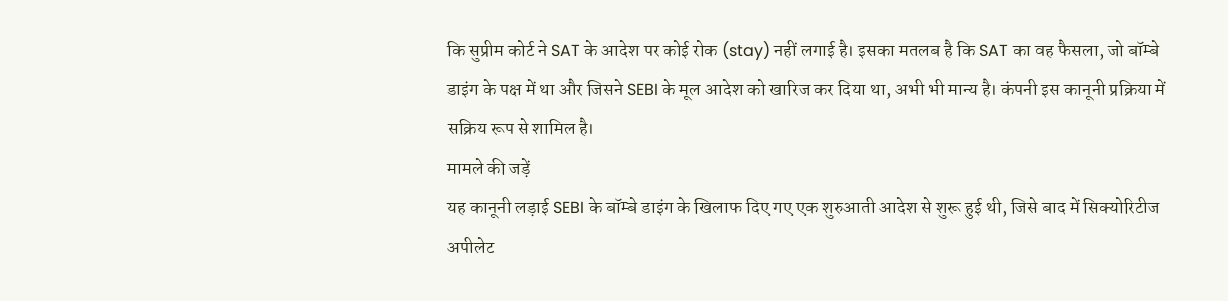कि सुप्रीम कोर्ट ने SAT के आदेश पर कोई रोक (stay) नहीं लगाई है। इसका मतलब है कि SAT का वह फैसला, जो बॉम्बे डाइंग के पक्ष में था और जिसने SEBI के मूल आदेश को खारिज कर दिया था, अभी भी मान्य है। कंपनी इस कानूनी प्रक्रिया में सक्रिय रूप से शामिल है।
मामले की जड़ें
यह कानूनी लड़ाई SEBI के बॉम्बे डाइंग के खिलाफ दिए गए एक शुरुआती आदेश से शुरू हुई थी, जिसे बाद में सिक्योरिटीज अपीलेट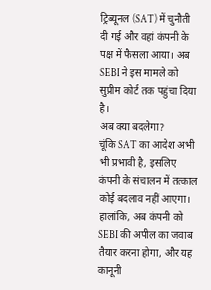ट्रिब्यूनल (SAT) में चुनौती दी गई और वहां कंपनी के पक्ष में फैसला आया। अब SEBI ने इस मामले को सुप्रीम कोर्ट तक पहुंचा दिया है।
अब क्या बदलेगा?
चूंकि SAT का आदेश अभी भी प्रभावी है, इसलिए कंपनी के संचालन में तत्काल कोई बदलाव नहीं आएगा। हालांकि, अब कंपनी को SEBI की अपील का जवाब तैयार करना होगा, और यह कानूनी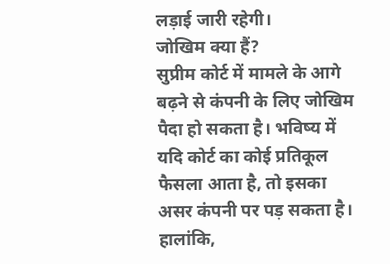लड़ाई जारी रहेगी।
जोखिम क्या हैं?
सुप्रीम कोर्ट में मामले के आगे बढ़ने से कंपनी के लिए जोखिम पैदा हो सकता है। भविष्य में यदि कोर्ट का कोई प्रतिकूल फैसला आता है, तो इसका असर कंपनी पर पड़ सकता है। हालांकि,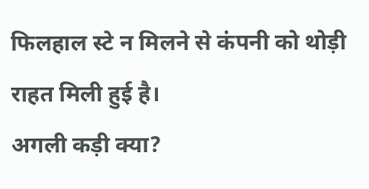फिलहाल स्टे न मिलने से कंपनी को थोड़ी राहत मिली हुई है।
अगली कड़ी क्या?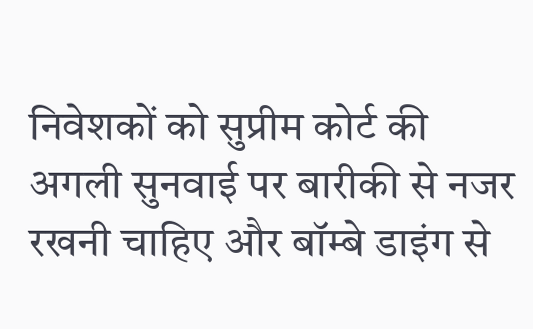निवेशकों को सुप्रीम कोर्ट की अगली सुनवाई पर बारीकी से नजर रखनी चाहिए और बॉम्बे डाइंग से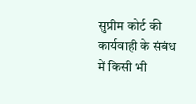सुप्रीम कोर्ट की कार्यवाही के संबंध में किसी भी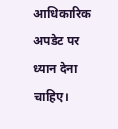आधिकारिक अपडेट पर ध्यान देना चाहिए।